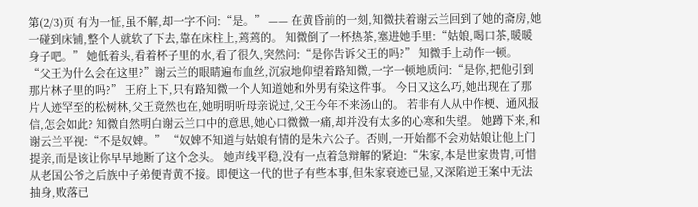第(2/3)页 有为一怔,虽不解,却一字不问:“是。” —— 在黄昏前的一刻,知微扶着谢云兰回到了她的斋房,她一碰到床铺,整个人就软了下去,靠在床柱上,蔫蔫的。 知微倒了一杯热茶,塞进她手里:“姑娘,喝口茶,暖暖身子吧。” 她低着头,看着杯子里的水,看了很久,突然问:“是你告诉父王的吗?” 知微手上动作一顿。 “父王为什么会在这里?”谢云兰的眼睛遍布血丝,沉寂地仰望着路知微,一字一顿地质问:“是你,把他引到那片林子里的吗?” 王府上下,只有路知微一个人知道她和外男有染这件事。 今日又这么巧,她出现在了那片人迹罕至的松树林,父王竟然也在,她明明听母亲说过,父王今年不来汤山的。 若非有人从中作梗、通风报信,怎会如此? 知微自然明白谢云兰口中的意思,她心口微微一痛,却并没有太多的心寒和失望。 她蹲下来,和谢云兰平视:“不是奴婢。” “奴婢不知道与姑娘有情的是朱六公子。否则,一开始都不会劝姑娘让他上门提亲,而是该让你早早地断了这个念头。 她声线平稳,没有一点着急辩解的紧迫:“朱家,本是世家贵胄,可惜从老国公爷之后族中子弟便青黄不接。即便这一代的世子有些本事,但朱家衰迹已显,又深陷逆王案中无法抽身,败落已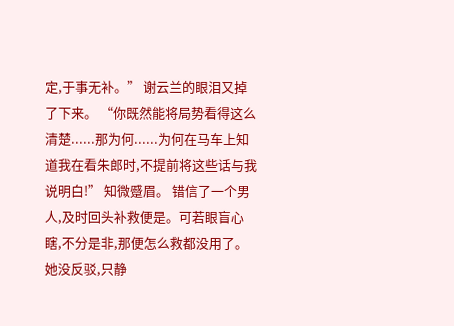定,于事无补。” 谢云兰的眼泪又掉了下来。 “你既然能将局势看得这么清楚......那为何......为何在马车上知道我在看朱郎时,不提前将这些话与我说明白!” 知微蹙眉。 错信了一个男人,及时回头补救便是。可若眼盲心瞎,不分是非,那便怎么救都没用了。 她没反驳,只静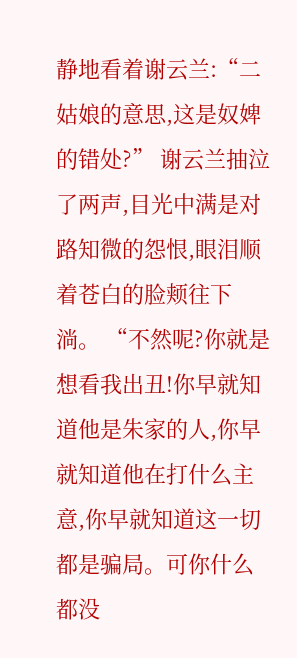静地看着谢云兰:“二姑娘的意思,这是奴婢的错处?” 谢云兰抽泣了两声,目光中满是对路知微的怨恨,眼泪顺着苍白的脸颊往下淌。 “不然呢?你就是想看我出丑!你早就知道他是朱家的人,你早就知道他在打什么主意,你早就知道这一切都是骗局。可你什么都没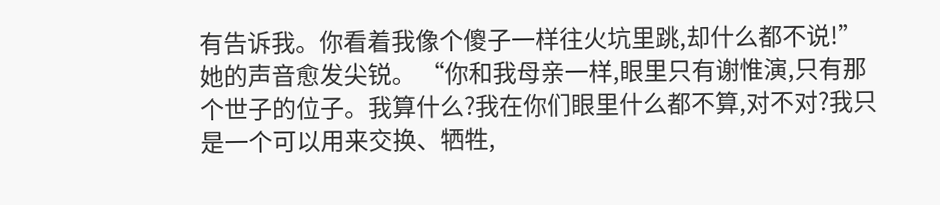有告诉我。你看着我像个傻子一样往火坑里跳,却什么都不说!” 她的声音愈发尖锐。 “你和我母亲一样,眼里只有谢惟演,只有那个世子的位子。我算什么?我在你们眼里什么都不算,对不对?我只是一个可以用来交换、牺牲,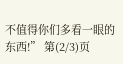不值得你们多看一眼的东西!” 第(2/3)页